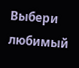Выбери любимый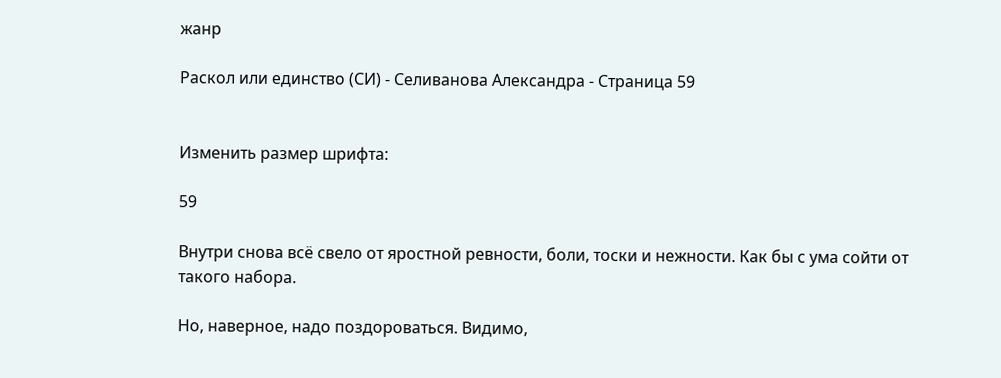жанр

Раскол или единство (СИ) - Селиванова Александра - Страница 59


Изменить размер шрифта:

59

Внутри снова всё свело от яростной ревности, боли, тоски и нежности. Как бы с ума сойти от такого набора.

Но, наверное, надо поздороваться. Видимо,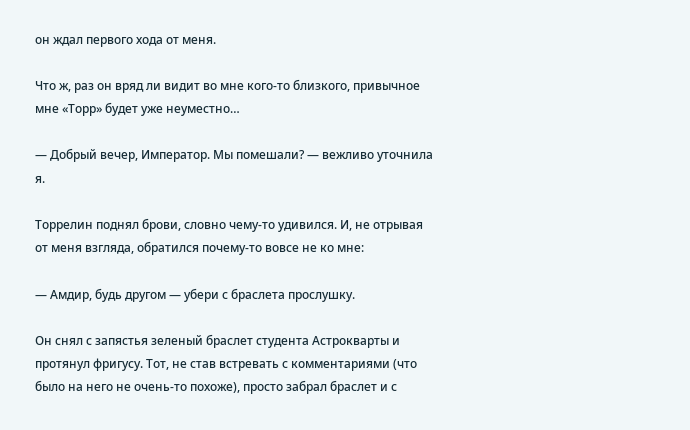он ждал первого хода от меня.

Что ж, раз он вряд ли видит во мне кого-то близкого, привычное мне «Торр» будет уже неуместно…

— Добрый вечер, Император. Мы помешали? — вежливо уточнила я.

Торрелин поднял брови, словно чему-то удивился. И, не отрывая от меня взгляда, обратился почему-то вовсе не ко мне:

— Амдир, будь другом — убери с браслета прослушку.

Он снял с запястья зеленый браслет студента Астрокварты и протянул фригусу. Тот, не став встревать с комментариями (что было на него не очень-то похоже), просто забрал браслет и с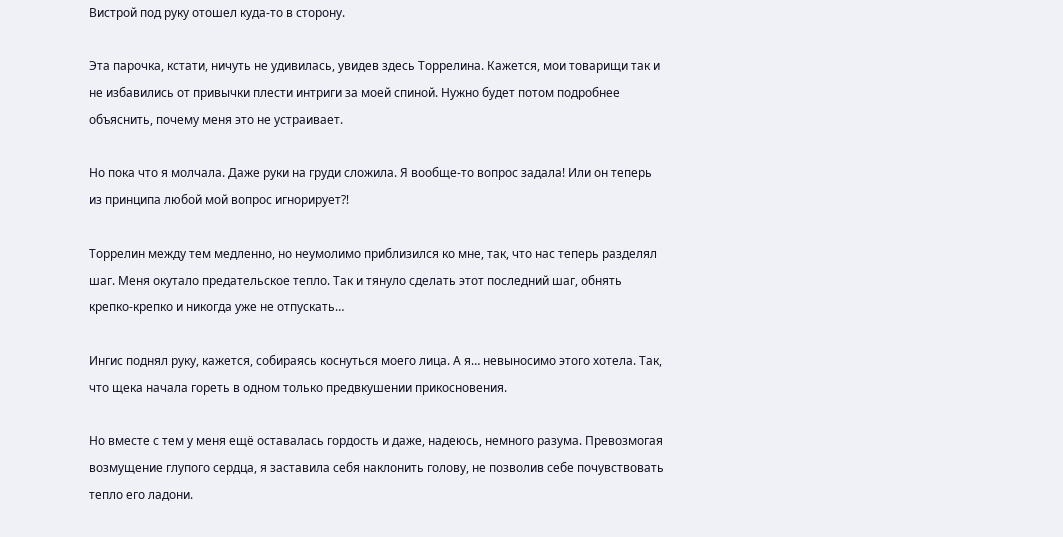Вистрой под руку отошел куда-то в сторону.

Эта парочка, кстати, ничуть не удивилась, увидев здесь Торрелина. Кажется, мои товарищи так и не избавились от привычки плести интриги за моей спиной. Нужно будет потом подробнее объяснить, почему меня это не устраивает.

Но пока что я молчала. Даже руки на груди сложила. Я вообще-то вопрос задала! Или он теперь из принципа любой мой вопрос игнорирует⁈

Торрелин между тем медленно, но неумолимо приблизился ко мне, так, что нас теперь разделял шаг. Меня окутало предательское тепло. Так и тянуло сделать этот последний шаг, обнять крепко-крепко и никогда уже не отпускать…

Ингис поднял руку, кажется, собираясь коснуться моего лица. А я… невыносимо этого хотела. Так, что щека начала гореть в одном только предвкушении прикосновения.

Но вместе с тем у меня ещё оставалась гордость и даже, надеюсь, немного разума. Превозмогая возмущение глупого сердца, я заставила себя наклонить голову, не позволив себе почувствовать тепло его ладони.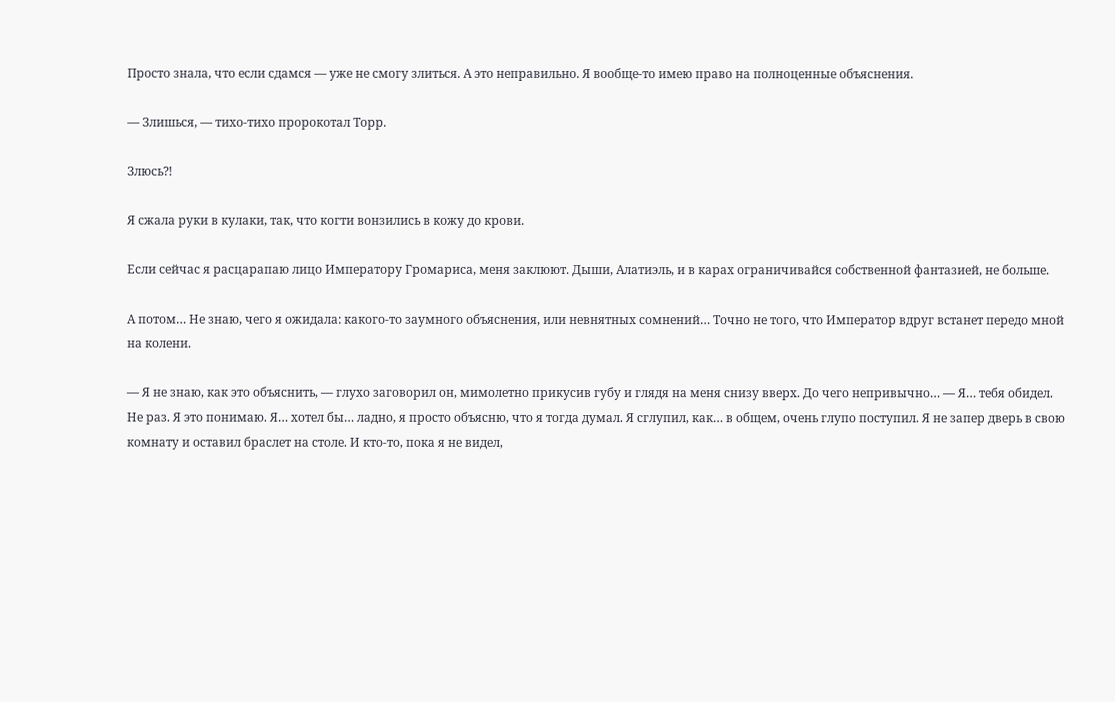Просто знала, что если сдамся — уже не смогу злиться. А это неправильно. Я вообще-то имею право на полноценные объяснения.

— Злишься, — тихо-тихо пророкотал Торр.

Злюсь⁈

Я сжала руки в кулаки, так, что когти вонзились в кожу до крови.

Если сейчас я расцарапаю лицо Императору Громариса, меня заклюют. Дыши, Алатиэль, и в карах ограничивайся собственной фантазией, не больше.

А потом… Не знаю, чего я ожидала: какого-то заумного объяснения, или невнятных сомнений… Точно не того, что Император вдруг встанет передо мной на колени.

— Я не знаю, как это объяснить, — глухо заговорил он, мимолетно прикусив губу и глядя на меня снизу вверх. До чего непривычно… — Я… тебя обидел. Не раз. Я это понимаю. Я… хотел бы… ладно, я просто объясню, что я тогда думал. Я сглупил, как… в общем, очень глупо поступил. Я не запер дверь в свою комнату и оставил браслет на столе. И кто-то, пока я не видел,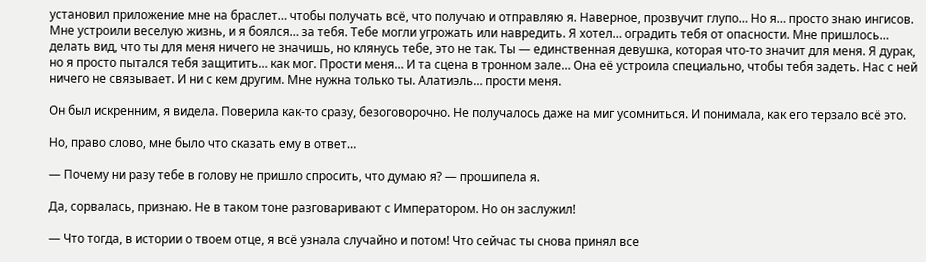установил приложение мне на браслет… чтобы получать всё, что получаю и отправляю я. Наверное, прозвучит глупо… Но я… просто знаю ингисов. Мне устроили веселую жизнь, и я боялся… за тебя. Тебе могли угрожать или навредить. Я хотел… оградить тебя от опасности. Мне пришлось… делать вид, что ты для меня ничего не значишь, но клянусь тебе, это не так. Ты — единственная девушка, которая что-то значит для меня. Я дурак, но я просто пытался тебя защитить… как мог. Прости меня… И та сцена в тронном зале… Она её устроила специально, чтобы тебя задеть. Нас с ней ничего не связывает. И ни с кем другим. Мне нужна только ты. Алатиэль… прости меня.

Он был искренним, я видела. Поверила как-то сразу, безоговорочно. Не получалось даже на миг усомниться. И понимала, как его терзало всё это.

Но, право слово, мне было что сказать ему в ответ…

— Почему ни разу тебе в голову не пришло спросить, что думаю я? — прошипела я.

Да, сорвалась, признаю. Не в таком тоне разговаривают с Императором. Но он заслужил!

— Что тогда, в истории о твоем отце, я всё узнала случайно и потом! Что сейчас ты снова принял все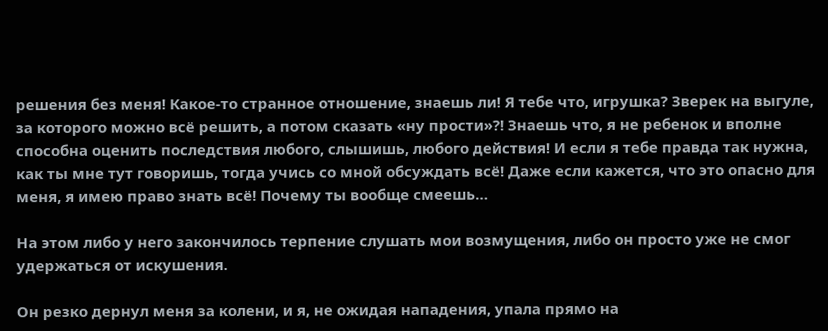решения без меня! Какое-то странное отношение, знаешь ли! Я тебе что, игрушка? Зверек на выгуле, за которого можно всё решить, а потом сказать «ну прости»⁈ Знаешь что, я не ребенок и вполне способна оценить последствия любого, слышишь, любого действия! И если я тебе правда так нужна, как ты мне тут говоришь, тогда учись со мной обсуждать всё! Даже если кажется, что это опасно для меня, я имею право знать всё! Почему ты вообще смеешь…

На этом либо у него закончилось терпение слушать мои возмущения, либо он просто уже не смог удержаться от искушения.

Он резко дернул меня за колени, и я, не ожидая нападения, упала прямо на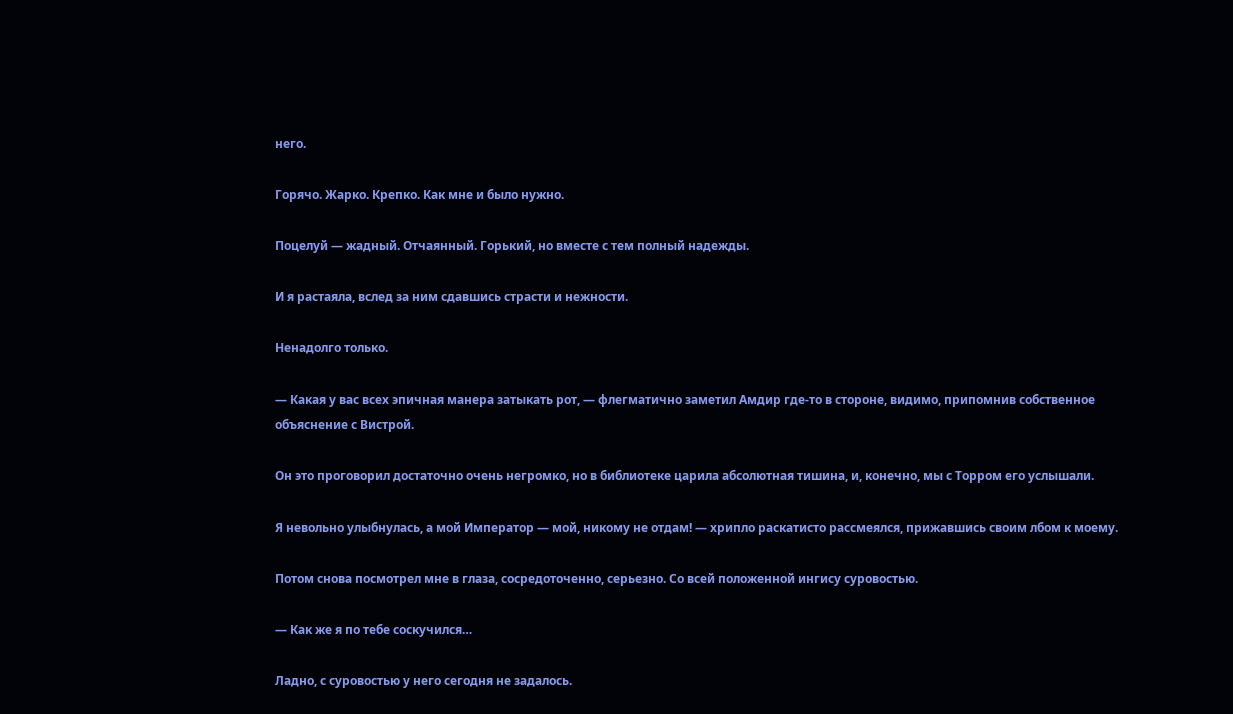него.

Горячо. Жарко. Крепко. Как мне и было нужно.

Поцелуй — жадный. Отчаянный. Горький, но вместе с тем полный надежды.

И я растаяла, вслед за ним сдавшись страсти и нежности.

Ненадолго только.

— Какая у вас всех эпичная манера затыкать рот, — флегматично заметил Амдир где-то в стороне, видимо, припомнив собственное объяснение с Вистрой.

Он это проговорил достаточно очень негромко, но в библиотеке царила абсолютная тишина, и, конечно, мы с Торром его услышали.

Я невольно улыбнулась, а мой Император — мой, никому не отдам! — хрипло раскатисто рассмеялся, прижавшись своим лбом к моему.

Потом снова посмотрел мне в глаза, сосредоточенно, серьезно. Со всей положенной ингису суровостью.

— Как же я по тебе соскучился…

Ладно, с суровостью у него сегодня не задалось.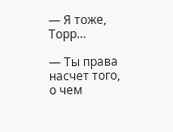— Я тоже, Торр…

— Ты права насчет того, о чем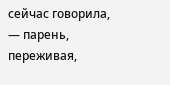сейчас говорила, — парень, переживая,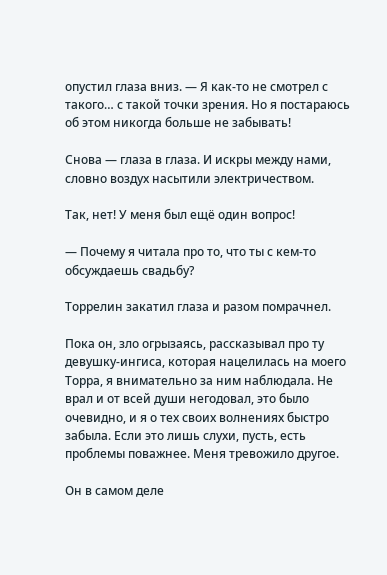опустил глаза вниз. — Я как-то не смотрел с такого… с такой точки зрения. Но я постараюсь об этом никогда больше не забывать!

Снова — глаза в глаза. И искры между нами, словно воздух насытили электричеством.

Так, нет! У меня был ещё один вопрос!

— Почему я читала про то, что ты с кем-то обсуждаешь свадьбу?

Торрелин закатил глаза и разом помрачнел.

Пока он, зло огрызаясь, рассказывал про ту девушку-ингиса, которая нацелилась на моего Торра, я внимательно за ним наблюдала. Не врал и от всей души негодовал, это было очевидно, и я о тех своих волнениях быстро забыла. Если это лишь слухи, пусть, есть проблемы поважнее. Меня тревожило другое.

Он в самом деле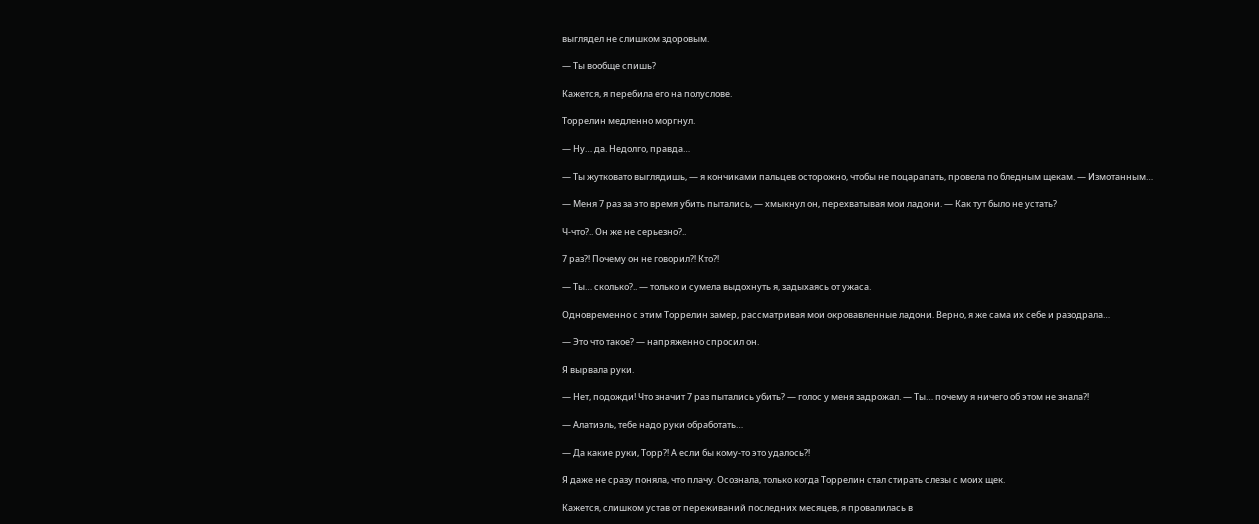выглядел не слишком здоровым.

— Ты вообще спишь?

Кажется, я перебила его на полуслове.

Торрелин медленно моргнул.

— Ну… да. Недолго, правда…

— Ты жутковато выглядишь, — я кончиками пальцев осторожно, чтобы не поцарапать, провела по бледным щекам. — Измотанным…

— Меня 7 раз за это время убить пытались, — хмыкнул он, перехватывая мои ладони. — Как тут было не устать?

Ч-что?.. Он же не серьезно?..

7 раз⁈ Почему он не говорил⁈ Кто⁈

— Ты… сколько?.. — только и сумела выдохнуть я, задыхаясь от ужаса.

Одновременно с этим Торрелин замер, рассматривая мои окровавленные ладони. Верно, я же сама их себе и разодрала…

— Это что такое? — напряженно спросил он.

Я вырвала руки.

— Нет, подожди! Что значит 7 раз пытались убить? — голос у меня задрожал. — Ты… почему я ничего об этом не знала⁈

— Алатиэль, тебе надо руки обработать…

— Да какие руки, Торр⁈ А если бы кому-то это удалось⁈

Я даже не сразу поняла, что плачу. Осознала, только когда Торрелин стал стирать слезы с моих щек.

Кажется, слишком устав от переживаний последних месяцев, я провалилась в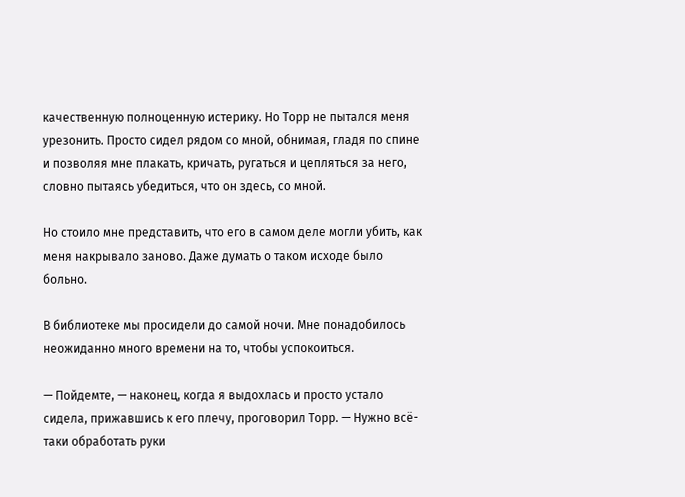качественную полноценную истерику. Но Торр не пытался меня урезонить. Просто сидел рядом со мной, обнимая, гладя по спине и позволяя мне плакать, кричать, ругаться и цепляться за него, словно пытаясь убедиться, что он здесь, со мной.

Но стоило мне представить, что его в самом деле могли убить, как меня накрывало заново. Даже думать о таком исходе было больно.

В библиотеке мы просидели до самой ночи. Мне понадобилось неожиданно много времени на то, чтобы успокоиться.

— Пойдемте, — наконец, когда я выдохлась и просто устало сидела, прижавшись к его плечу, проговорил Торр. — Нужно всё-таки обработать руки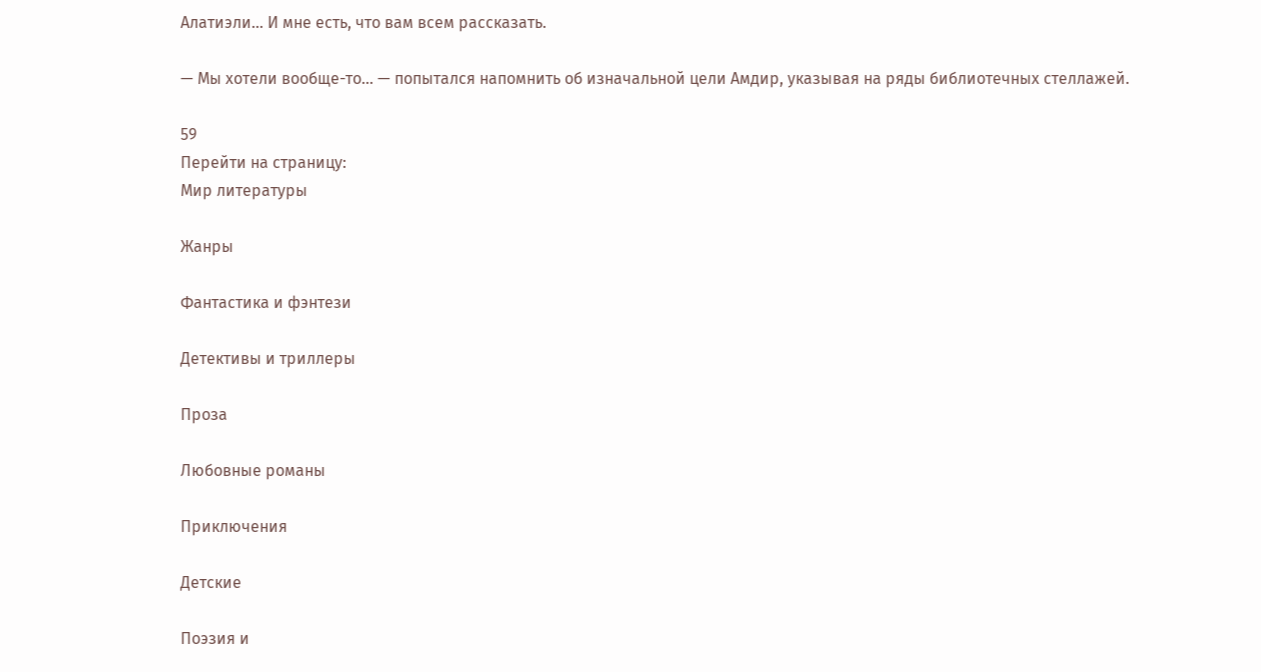Алатиэли… И мне есть, что вам всем рассказать.

— Мы хотели вообще-то… — попытался напомнить об изначальной цели Амдир, указывая на ряды библиотечных стеллажей.

59
Перейти на страницу:
Мир литературы

Жанры

Фантастика и фэнтези

Детективы и триллеры

Проза

Любовные романы

Приключения

Детские

Поэзия и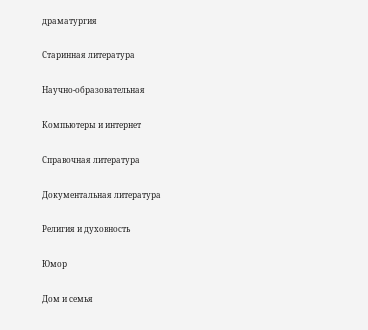драматургия

Старинная литература

Научно-образовательная

Компьютеры и интернет

Справочная литература

Документальная литература

Религия и духовность

Юмор

Дом и семья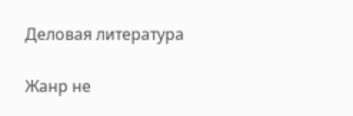Деловая литература

Жанр не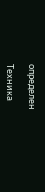определен

Техника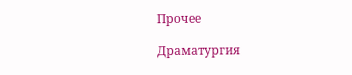Прочее

Драматургия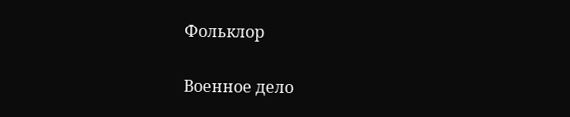Фольклор

Военное дело